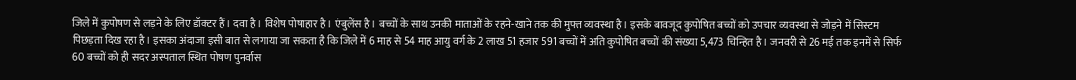जिले में कुपोषण से लड़ने के लिए डॉक्टर हैं। दवा है। विशेष पोषाहार है। एंबुलेंस है। बच्चों के साथ उनकी माताओं के रहने-खाने तक की मुफ्त व्यवस्था है। इसके बावजूद कुपोषित बच्चों को उपचार व्यवस्था से जोड़ने में सिस्टम पिछड़ता दिख रहा है। इसका अंदाजा इसी बात से लगाया जा सकता है कि जिले में 6 माह से 54 माह आयु वर्ग के 2 लाख 51 हजार 591 बच्चों में अति कुपोषित बच्चों की संख्या 5,473 चिन्हित है। जनवरी से 26 मई तक इनमें से सिर्फ 60 बच्चों को ही सदर अस्पताल स्थित पोषण पुनर्वास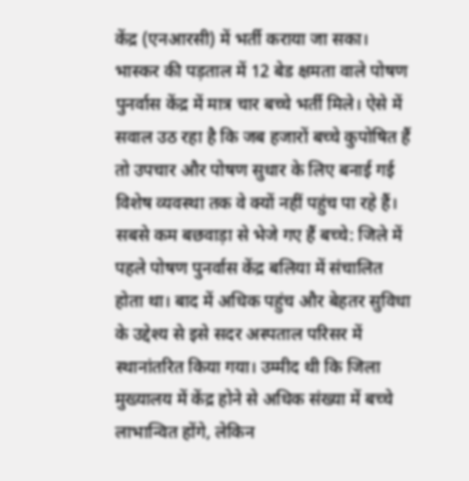केंद्र (एनआरसी) में भर्ती कराया जा सका। भास्कर की पड़ताल में 12 बेड क्षमता वाले पोषण पुनर्वास केंद्र में मात्र चार बच्चे भर्ती मिले। ऐसे में सवाल उठ रहा है कि जब हजारों बच्चे कुपोषित हैं तो उपचार और पोषण सुधार के लिए बनाई गई विशेष व्यवस्था तक वे क्यों नहीं पहुंच पा रहे हैं। सबसे कम बछवाड़ा से भेजे गए हैं बच्चे: जिले में पहले पोषण पुनर्वास केंद्र बलिया में संचालित होता था। बाद में अधिक पहुंच और बेहतर सुविधा के उद्देश्य से इसे सदर अस्पताल परिसर में स्थानांतरित किया गया। उम्मीद थी कि जिला मुख्यालय में केंद्र होने से अधिक संख्या में बच्चे लाभान्वित होंगे, लेकिन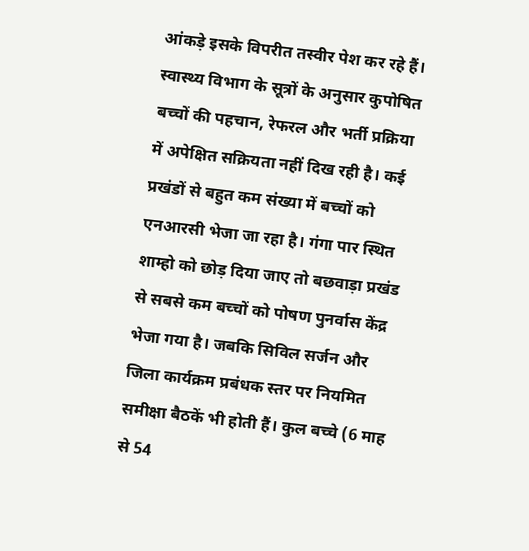आंकड़े इसके विपरीत तस्वीर पेश कर रहे हैं। स्वास्थ्य विभाग के सूत्रों के अनुसार कुपोषित बच्चों की पहचान, रेफरल और भर्ती प्रक्रिया में अपेक्षित सक्रियता नहीं दिख रही है। कई प्रखंडों से बहुत कम संख्या में बच्चों को एनआरसी भेजा जा रहा है। गंगा पार स्थित शाम्हो को छोड़ दिया जाए तो बछवाड़ा प्रखंड से सबसे कम बच्चों को पोषण पुनर्वास केंद्र भेजा गया है। जबकि सिविल सर्जन और जिला कार्यक्रम प्रबंधक स्तर पर नियमित समीक्षा बैठकें भी होती हैं। कुल बच्चे (6 माह से 54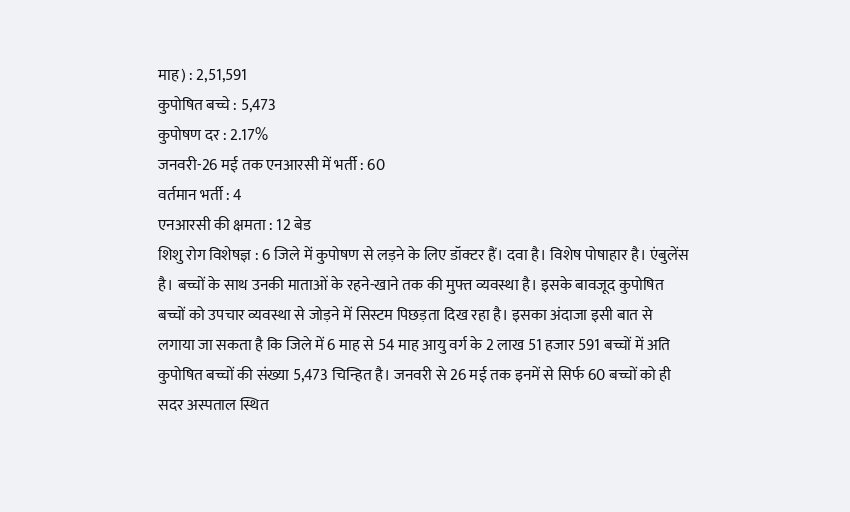माह) : 2,51,591
कुपोषित बच्चे : 5,473
कुपोषण दर : 2.17%
जनवरी-26 मई तक एनआरसी में भर्ती : 60
वर्तमान भर्ती : 4
एनआरसी की क्षमता : 12 बेड
शिशु रोग विशेषज्ञ : 6 जिले में कुपोषण से लड़ने के लिए डॉक्टर हैं। दवा है। विशेष पोषाहार है। एंबुलेंस है। बच्चों के साथ उनकी माताओं के रहने-खाने तक की मुफ्त व्यवस्था है। इसके बावजूद कुपोषित बच्चों को उपचार व्यवस्था से जोड़ने में सिस्टम पिछड़ता दिख रहा है। इसका अंदाजा इसी बात से लगाया जा सकता है कि जिले में 6 माह से 54 माह आयु वर्ग के 2 लाख 51 हजार 591 बच्चों में अति कुपोषित बच्चों की संख्या 5,473 चिन्हित है। जनवरी से 26 मई तक इनमें से सिर्फ 60 बच्चों को ही सदर अस्पताल स्थित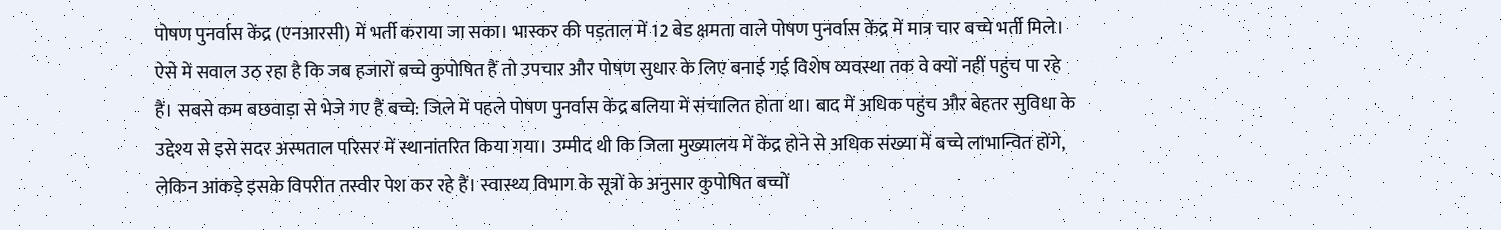पोषण पुनर्वास केंद्र (एनआरसी) में भर्ती कराया जा सका। भास्कर की पड़ताल में 12 बेड क्षमता वाले पोषण पुनर्वास केंद्र में मात्र चार बच्चे भर्ती मिले। ऐसे में सवाल उठ रहा है कि जब हजारों बच्चे कुपोषित हैं तो उपचार और पोषण सुधार के लिए बनाई गई विशेष व्यवस्था तक वे क्यों नहीं पहुंच पा रहे हैं। सबसे कम बछवाड़ा से भेजे गए हैं बच्चे: जिले में पहले पोषण पुनर्वास केंद्र बलिया में संचालित होता था। बाद में अधिक पहुंच और बेहतर सुविधा के उद्देश्य से इसे सदर अस्पताल परिसर में स्थानांतरित किया गया। उम्मीद थी कि जिला मुख्यालय में केंद्र होने से अधिक संख्या में बच्चे लाभान्वित होंगे, लेकिन आंकड़े इसके विपरीत तस्वीर पेश कर रहे हैं। स्वास्थ्य विभाग के सूत्रों के अनुसार कुपोषित बच्चों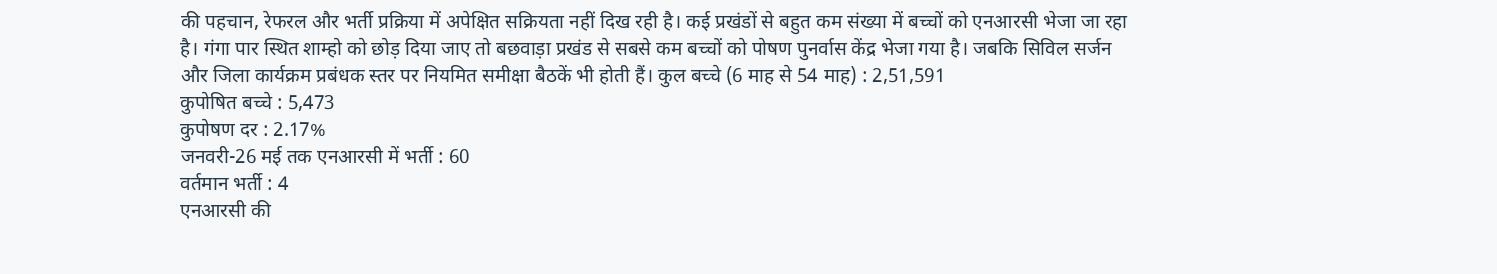की पहचान, रेफरल और भर्ती प्रक्रिया में अपेक्षित सक्रियता नहीं दिख रही है। कई प्रखंडों से बहुत कम संख्या में बच्चों को एनआरसी भेजा जा रहा है। गंगा पार स्थित शाम्हो को छोड़ दिया जाए तो बछवाड़ा प्रखंड से सबसे कम बच्चों को पोषण पुनर्वास केंद्र भेजा गया है। जबकि सिविल सर्जन और जिला कार्यक्रम प्रबंधक स्तर पर नियमित समीक्षा बैठकें भी होती हैं। कुल बच्चे (6 माह से 54 माह) : 2,51,591
कुपोषित बच्चे : 5,473
कुपोषण दर : 2.17%
जनवरी-26 मई तक एनआरसी में भर्ती : 60
वर्तमान भर्ती : 4
एनआरसी की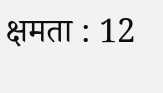क्षमता : 12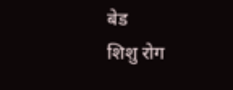बेड
शिशु रोग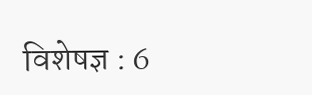विशेषज्ञ : 6